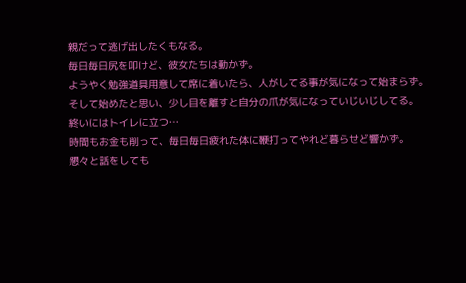親だって逃げ出したくもなる。
毎日毎日尻を叩けど、彼女たちは動かず。
ようやく勉強道具用意して席に着いたら、人がしてる事が気になって始まらず。
そして始めたと思い、少し目を離すと自分の爪が気になっていじいじしてる。
終いにはトイレに立つ…
時間もお金も削って、毎日毎日疲れた体に鞭打ってやれど暮らせど響かず。
懇々と話をしても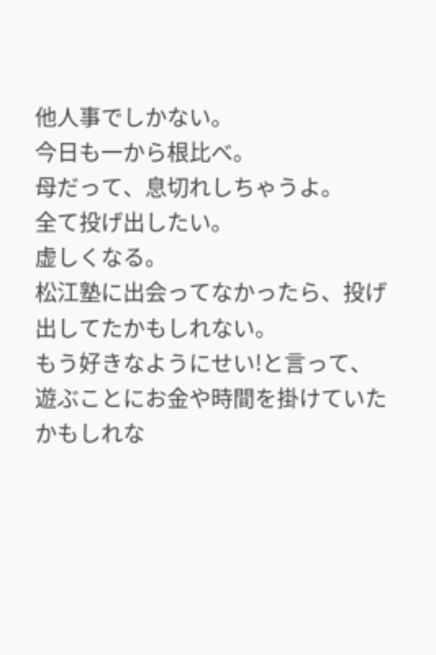他人事でしかない。
今日も一から根比べ。
母だって、息切れしちゃうよ。
全て投げ出したい。
虚しくなる。
松江塾に出会ってなかったら、投げ出してたかもしれない。
もう好きなようにせい!と言って、遊ぶことにお金や時間を掛けていたかもしれな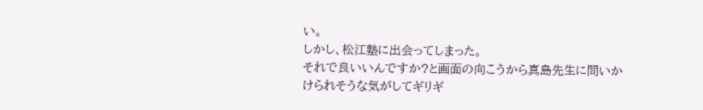い。
しかし、松江塾に出会ってしまった。
それで良いいんですか?と画面の向こうから真島先生に問いかけられそうな気がしてギリギ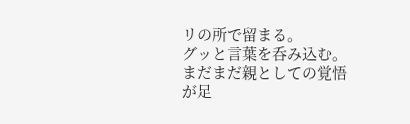リの所で留まる。
グッと言葉を呑み込む。
まだまだ親としての覚悟が足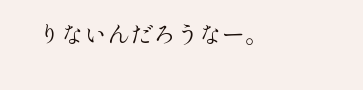りないんだろうなー。